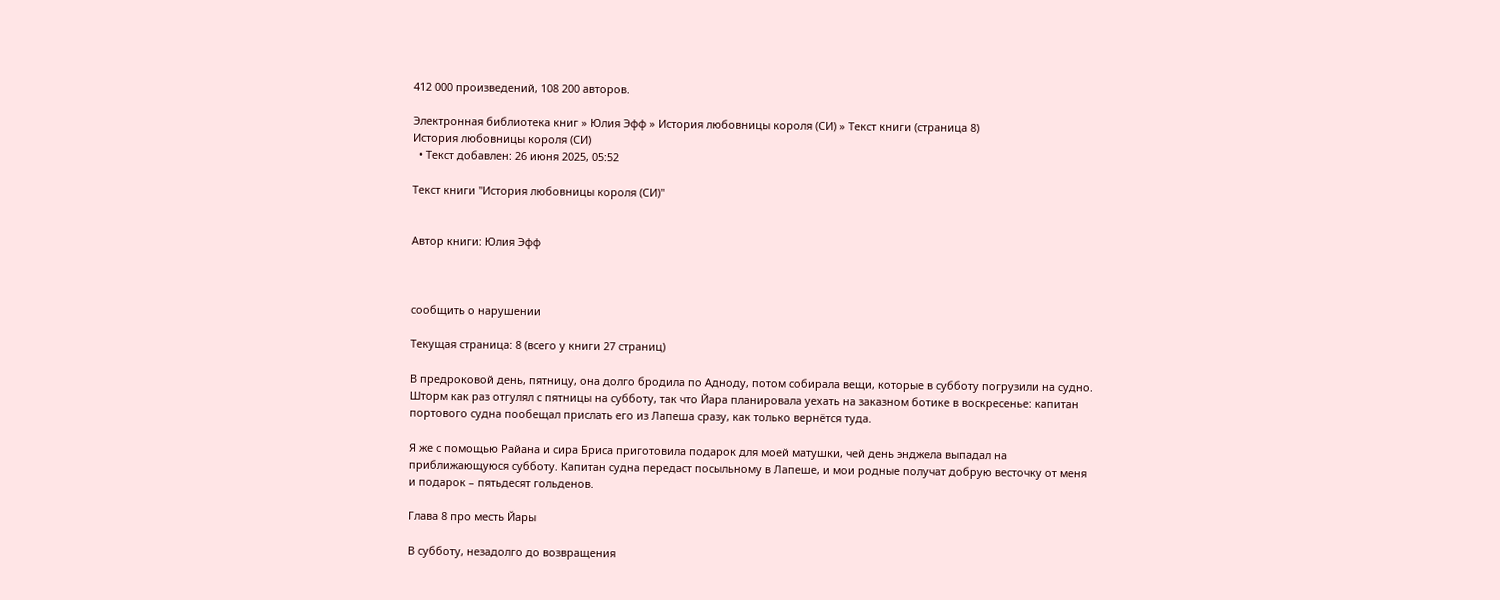412 000 произведений, 108 200 авторов.

Электронная библиотека книг » Юлия Эфф » История любовницы короля (СИ) » Текст книги (страница 8)
История любовницы короля (СИ)
  • Текст добавлен: 26 июня 2025, 05:52

Текст книги "История любовницы короля (СИ)"


Автор книги: Юлия Эфф



сообщить о нарушении

Текущая страница: 8 (всего у книги 27 страниц)

В предроковой день, пятницу, она долго бродила по Адноду, потом собирала вещи, которые в субботу погрузили на судно. Шторм как раз отгулял с пятницы на субботу, так что Йара планировала уехать на заказном ботике в воскресенье: капитан портового судна пообещал прислать его из Лапеша сразу, как только вернётся туда.

Я же с помощью Райана и сира Бриса приготовила подарок для моей матушки, чей день энджела выпадал на приближающуюся субботу. Капитан судна передаст посыльному в Лапеше, и мои родные получат добрую весточку от меня и подарок – пятьдесят гольденов.

Глава 8 про месть Йары

В субботу, незадолго до возвращения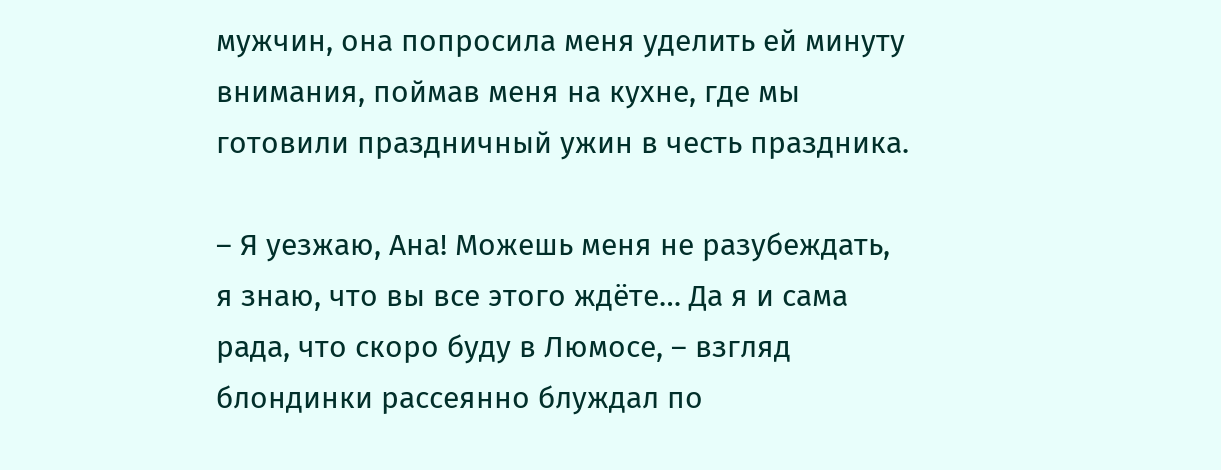мужчин, она попросила меня уделить ей минуту внимания, поймав меня на кухне, где мы готовили праздничный ужин в честь праздника.

– Я уезжаю, Ана! Можешь меня не разубеждать, я знаю, что вы все этого ждёте… Да я и сама рада, что скоро буду в Люмосе, – взгляд блондинки рассеянно блуждал по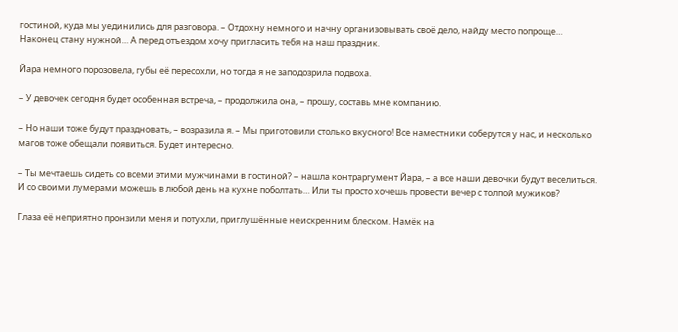гостиной, куда мы уединились для разговора. – Отдохну немного и начну организовывать своё дело, найду место попроще… Наконец стану нужной… А перед отъездом хочу пригласить тебя на наш праздник.

Йара немного порозовела, губы её пересохли, но тогда я не заподозрила подвоха.

– У девочек сегодня будет особенная встреча, – продолжила она, – прошу, составь мне компанию.

– Но наши тоже будут праздновать, – возразила я. – Мы приготовили столько вкусного! Все наместники соберутся у нас, и несколько магов тоже обещали появиться. Будет интересно.

– Ты мечтаешь сидеть со всеми этими мужчинами в гостиной? – нашла контраргумент Йара, – а все наши девочки будут веселиться. И со своими лумерами можешь в любой день на кухне поболтать… Или ты просто хочешь провести вечер с толпой мужиков?

Глаза её неприятно пронзили меня и потухли, приглушённые неискренним блеском. Намёк на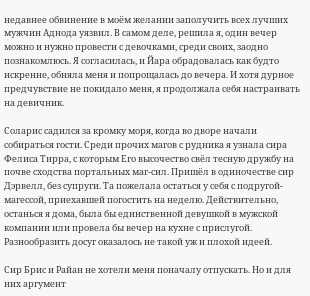недавнее обвинение в моём желании заполучить всех лучших мужчин Аднода уязвил. В самом деле, решила я, один вечер можно и нужно провести с девочками, среди своих, заодно познакомлюсь. Я согласилась, и Йара обрадовалась как будто искренне, обняла меня и попрощалась до вечера. И хотя дурное предчувствие не покидало меня, я продолжала себя настраивать на девичник.

Соларис садился за кромку моря, когда во дворе начали собираться гости. Среди прочих магов с рудника я узнала сира Фелиса Тирра, с которым Его высочество свёл тесную дружбу на почве сходства портальных маг-сил. Пришёл в одиночестве сир Дэрвелл, без супруги. Та пожелала остаться у себя с подругой-магессой, приехавшей погостить на неделю. Действительно, останься я дома, была бы единственной девушкой в мужской компании или провела бы вечер на кухне с прислугой. Разнообразить досуг оказалось не такой уж и плохой идеей.

Сир Брис и Райан не хотели меня поначалу отпускать. Но и для них аргумент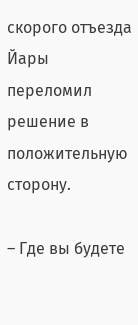скорого отъезда Йары переломил решение в положительную сторону.

– Где вы будете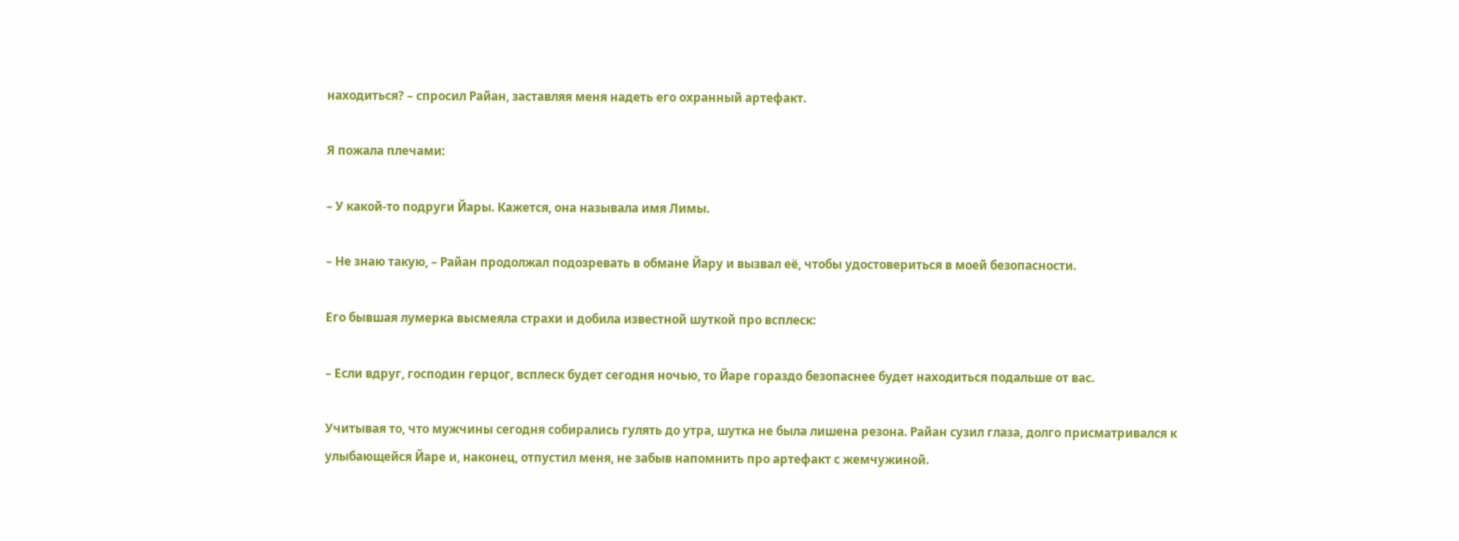находиться? – спросил Райан, заставляя меня надеть его охранный артефакт.

Я пожала плечами:

– У какой-то подруги Йары. Кажется, она называла имя Лимы.

– Не знаю такую, – Райан продолжал подозревать в обмане Йару и вызвал её, чтобы удостовериться в моей безопасности.

Его бывшая лумерка высмеяла страхи и добила известной шуткой про всплеск:

– Если вдруг, господин герцог, всплеск будет сегодня ночью, то Йаре гораздо безопаснее будет находиться подальше от вас.

Учитывая то, что мужчины сегодня собирались гулять до утра, шутка не была лишена резона. Райан сузил глаза, долго присматривался к улыбающейся Йаре и, наконец, отпустил меня, не забыв напомнить про артефакт с жемчужиной.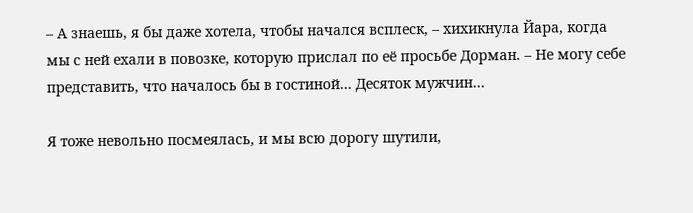– А знаешь, я бы даже хотела, чтобы начался всплеск, – хихикнула Йара, когда мы с ней ехали в повозке, которую прислал по её просьбе Дорман. – Не могу себе представить, что началось бы в гостиной… Десяток мужчин…

Я тоже невольно посмеялась, и мы всю дорогу шутили,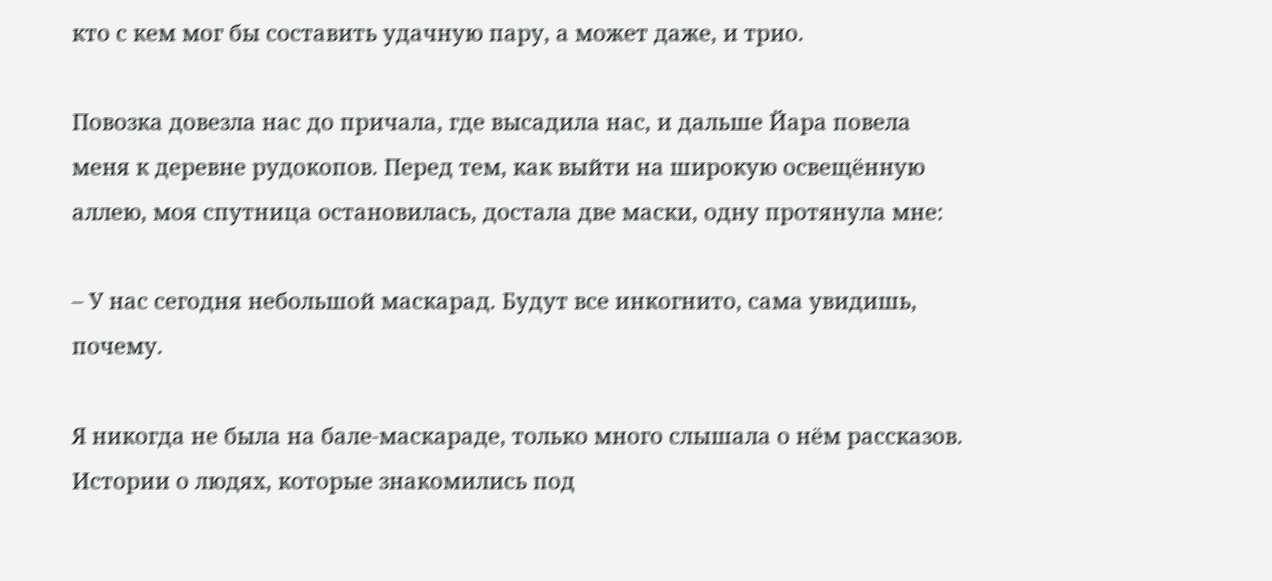кто с кем мог бы составить удачную пару, а может даже, и трио.

Повозка довезла нас до причала, где высадила нас, и дальше Йара повела меня к деревне рудокопов. Перед тем, как выйти на широкую освещённую аллею, моя спутница остановилась, достала две маски, одну протянула мне:

– У нас сегодня небольшой маскарад. Будут все инкогнито, сама увидишь, почему.

Я никогда не была на бале-маскараде, только много слышала о нём рассказов. Истории о людях, которые знакомились под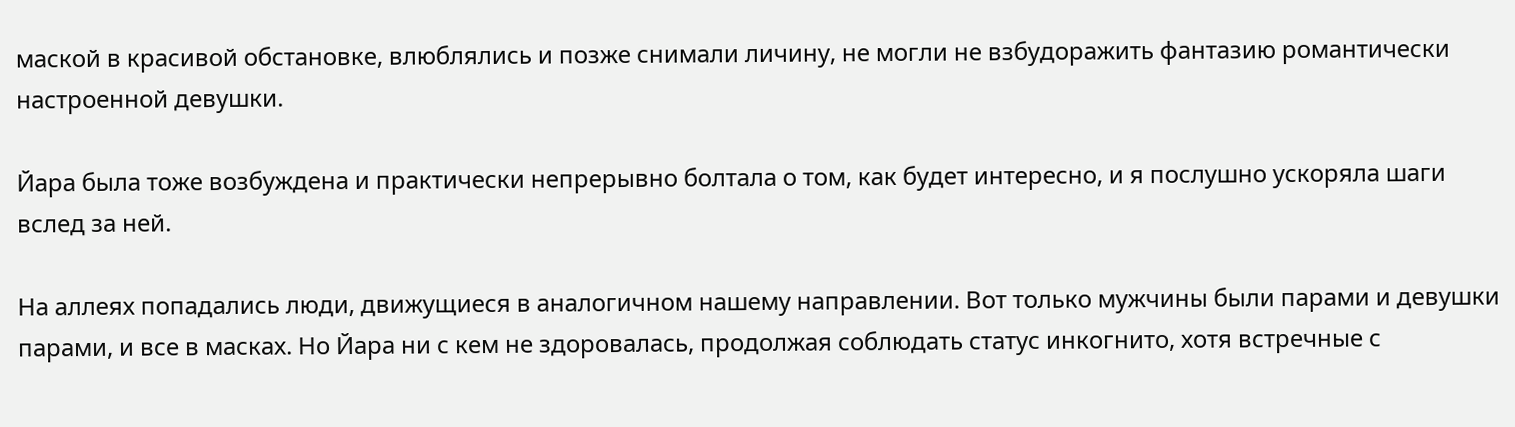маской в красивой обстановке, влюблялись и позже снимали личину, не могли не взбудоражить фантазию романтически настроенной девушки.

Йара была тоже возбуждена и практически непрерывно болтала о том, как будет интересно, и я послушно ускоряла шаги вслед за ней.

На аллеях попадались люди, движущиеся в аналогичном нашему направлении. Вот только мужчины были парами и девушки парами, и все в масках. Но Йара ни с кем не здоровалась, продолжая соблюдать статус инкогнито, хотя встречные с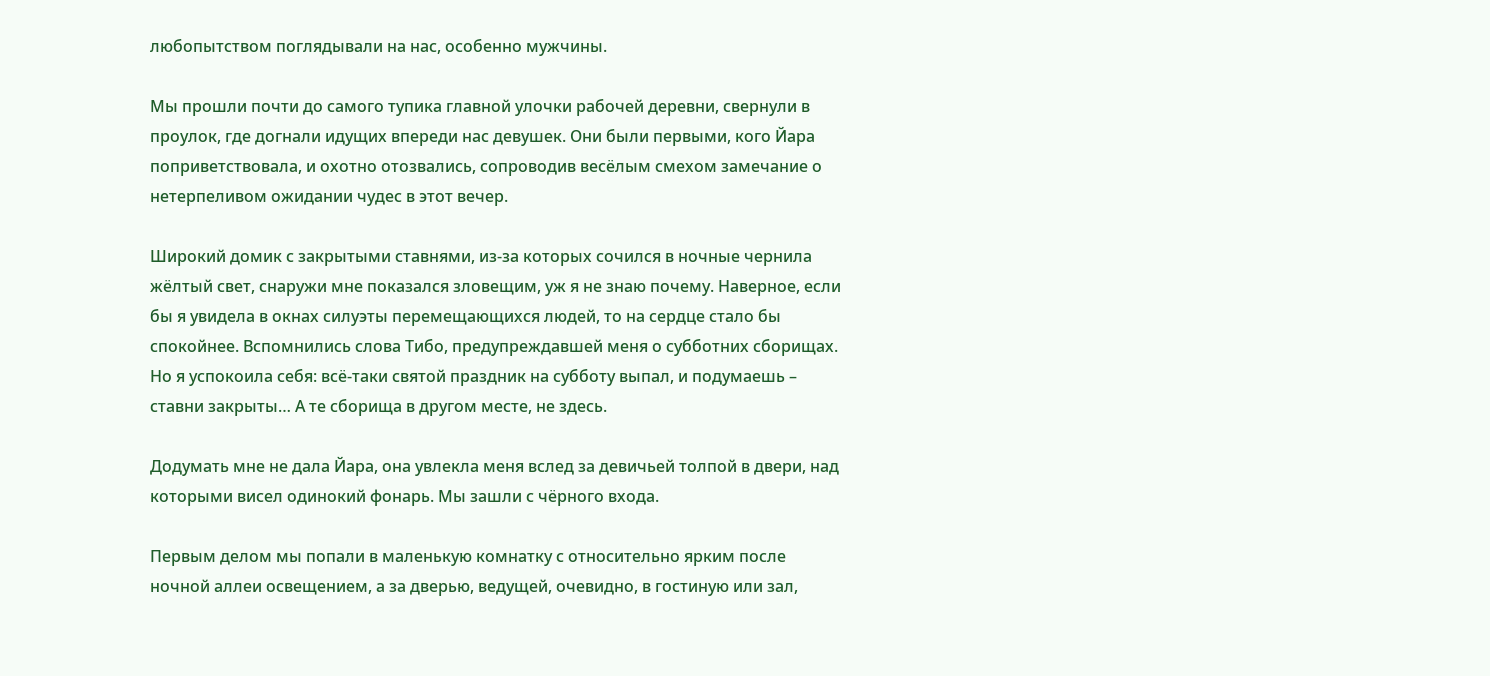любопытством поглядывали на нас, особенно мужчины.

Мы прошли почти до самого тупика главной улочки рабочей деревни, свернули в проулок, где догнали идущих впереди нас девушек. Они были первыми, кого Йара поприветствовала, и охотно отозвались, сопроводив весёлым смехом замечание о нетерпеливом ожидании чудес в этот вечер.

Широкий домик с закрытыми ставнями, из-за которых сочился в ночные чернила жёлтый свет, снаружи мне показался зловещим, уж я не знаю почему. Наверное, если бы я увидела в окнах силуэты перемещающихся людей, то на сердце стало бы спокойнее. Вспомнились слова Тибо, предупреждавшей меня о субботних сборищах. Но я успокоила себя: всё-таки святой праздник на субботу выпал, и подумаешь – ставни закрыты… А те сборища в другом месте, не здесь.

Додумать мне не дала Йара, она увлекла меня вслед за девичьей толпой в двери, над которыми висел одинокий фонарь. Мы зашли с чёрного входа.

Первым делом мы попали в маленькую комнатку с относительно ярким после ночной аллеи освещением, а за дверью, ведущей, очевидно, в гостиную или зал,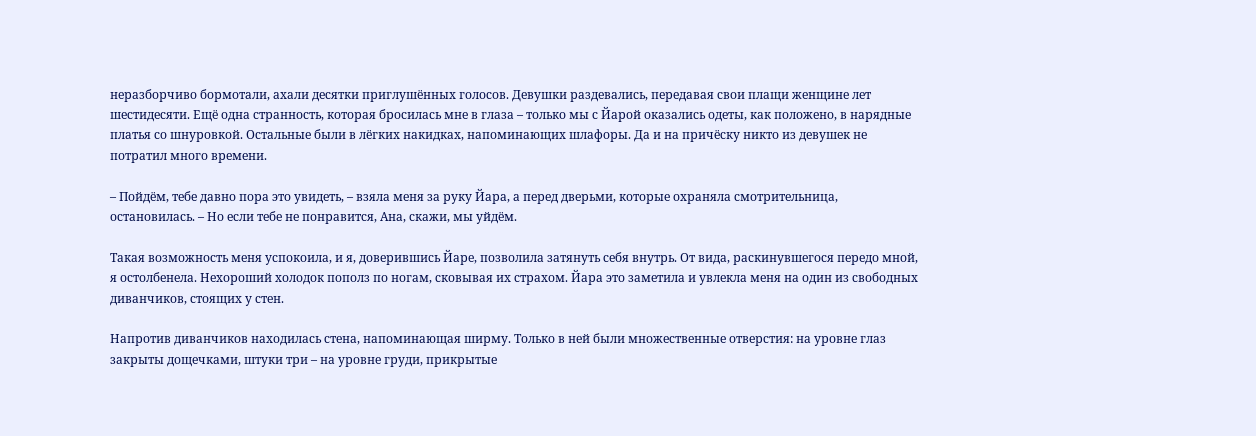неразборчиво бормотали, ахали десятки приглушённых голосов. Девушки раздевались, передавая свои плащи женщине лет шестидесяти. Ещё одна странность, которая бросилась мне в глаза – только мы с Йарой оказались одеты, как положено, в нарядные платья со шнуровкой. Остальные были в лёгких накидках, напоминающих шлафоры. Да и на причёску никто из девушек не потратил много времени.

– Пойдём, тебе давно пора это увидеть, – взяла меня за руку Йара, а перед дверьми, которые охраняла смотрительница, остановилась. – Но если тебе не понравится, Ана, скажи, мы уйдём.

Такая возможность меня успокоила, и я, доверившись Йаре, позволила затянуть себя внутрь. От вида, раскинувшегося передо мной, я остолбенела. Нехороший холодок пополз по ногам, сковывая их страхом. Йара это заметила и увлекла меня на один из свободных диванчиков, стоящих у стен.

Напротив диванчиков находилась стена, напоминающая ширму. Только в ней были множественные отверстия: на уровне глаз закрыты дощечками, штуки три – на уровне груди, прикрытые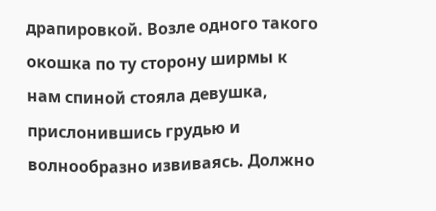драпировкой. Возле одного такого окошка по ту сторону ширмы к нам спиной стояла девушка, прислонившись грудью и волнообразно извиваясь. Должно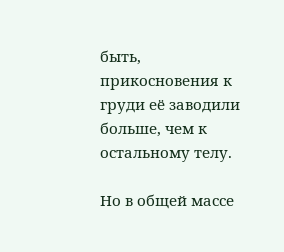быть, прикосновения к груди её заводили больше, чем к остальному телу.

Но в общей массе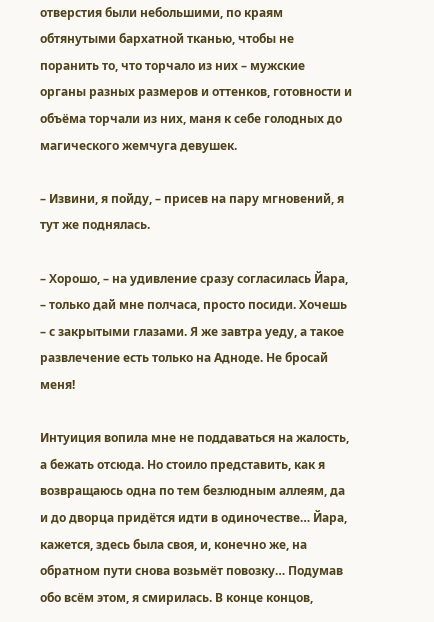отверстия были небольшими, по краям обтянутыми бархатной тканью, чтобы не поранить то, что торчало из них – мужские органы разных размеров и оттенков, готовности и объёма торчали из них, маня к себе голодных до магического жемчуга девушек.

– Извини, я пойду, – присев на пару мгновений, я тут же поднялась.

– Хорошо, – на удивление сразу согласилась Йара, – только дай мне полчаса, просто посиди. Хочешь – с закрытыми глазами. Я же завтра уеду, а такое развлечение есть только на Адноде. Не бросай меня!

Интуиция вопила мне не поддаваться на жалость, а бежать отсюда. Но стоило представить, как я возвращаюсь одна по тем безлюдным аллеям, да и до дворца придётся идти в одиночестве… Йара, кажется, здесь была своя, и, конечно же, на обратном пути снова возьмёт повозку… Подумав обо всём этом, я смирилась. В конце концов,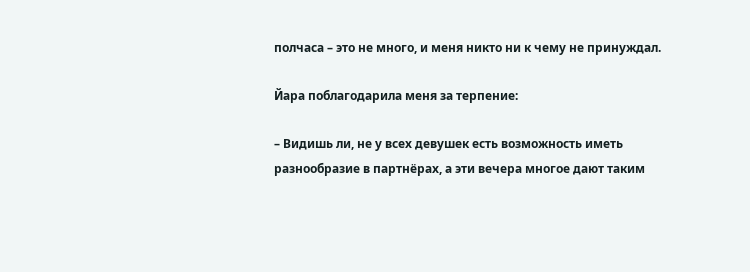полчаса – это не много, и меня никто ни к чему не принуждал.

Йара поблагодарила меня за терпение:

– Видишь ли, не у всех девушек есть возможность иметь разнообразие в партнёрах, а эти вечера многое дают таким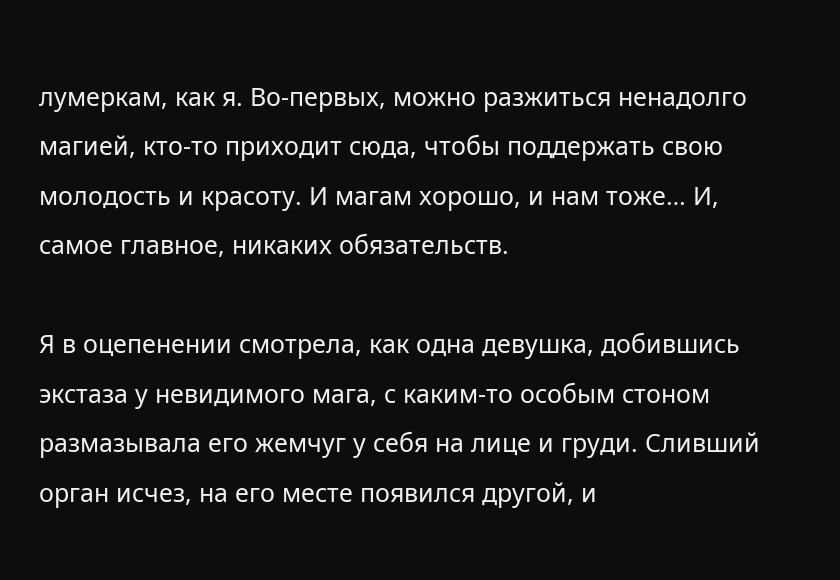лумеркам, как я. Во-первых, можно разжиться ненадолго магией, кто-то приходит сюда, чтобы поддержать свою молодость и красоту. И магам хорошо, и нам тоже… И, самое главное, никаких обязательств.

Я в оцепенении смотрела, как одна девушка, добившись экстаза у невидимого мага, с каким-то особым стоном размазывала его жемчуг у себя на лице и груди. Сливший орган исчез, на его месте появился другой, и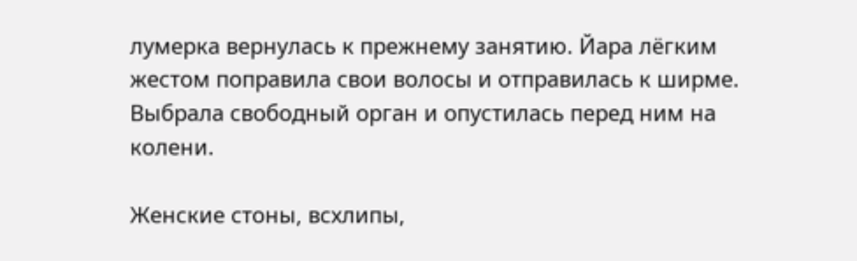лумерка вернулась к прежнему занятию. Йара лёгким жестом поправила свои волосы и отправилась к ширме. Выбрала свободный орган и опустилась перед ним на колени.

Женские стоны, всхлипы,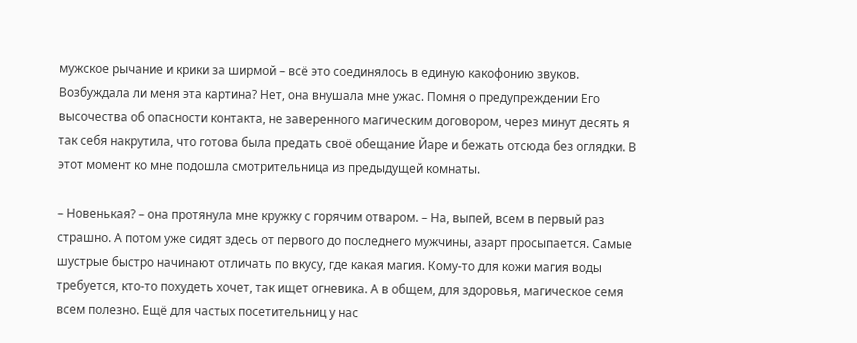мужское рычание и крики за ширмой – всё это соединялось в единую какофонию звуков. Возбуждала ли меня эта картина? Нет, она внушала мне ужас. Помня о предупреждении Его высочества об опасности контакта, не заверенного магическим договором, через минут десять я так себя накрутила, что готова была предать своё обещание Йаре и бежать отсюда без оглядки. В этот момент ко мне подошла смотрительница из предыдущей комнаты.

– Новенькая? – она протянула мне кружку с горячим отваром. – На, выпей, всем в первый раз страшно. А потом уже сидят здесь от первого до последнего мужчины, азарт просыпается. Самые шустрые быстро начинают отличать по вкусу, где какая магия. Кому-то для кожи магия воды требуется, кто-то похудеть хочет, так ищет огневика. А в общем, для здоровья, магическое семя всем полезно. Ещё для частых посетительниц у нас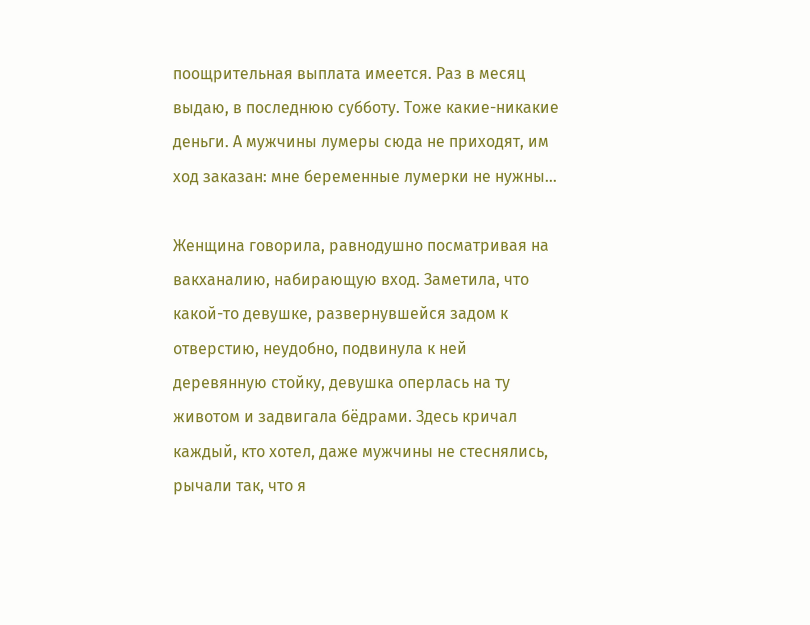поощрительная выплата имеется. Раз в месяц выдаю, в последнюю субботу. Тоже какие-никакие деньги. А мужчины лумеры сюда не приходят, им ход заказан: мне беременные лумерки не нужны…

Женщина говорила, равнодушно посматривая на вакханалию, набирающую вход. Заметила, что какой-то девушке, развернувшейся задом к отверстию, неудобно, подвинула к ней деревянную стойку, девушка оперлась на ту животом и задвигала бёдрами. Здесь кричал каждый, кто хотел, даже мужчины не стеснялись, рычали так, что я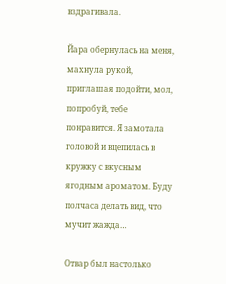вздрагивала.

Йара обернулась на меня, махнула рукой, приглашая подойти, мол, попробуй, тебе понравится. Я замотала головой и вцепилась в кружку с вкусным ягодным ароматом. Буду полчаса делать вид, что мучит жажда…

Отвар был настолько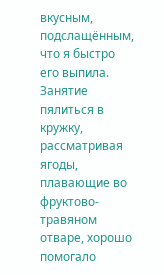вкусным, подслащённым, что я быстро его выпила. Занятие пялиться в кружку, рассматривая ягоды, плавающие во фруктово-травяном отваре, хорошо помогало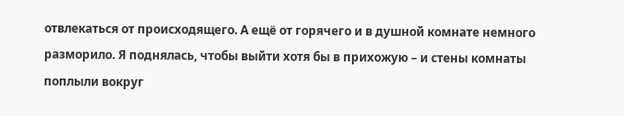отвлекаться от происходящего. А ещё от горячего и в душной комнате немного разморило. Я поднялась, чтобы выйти хотя бы в прихожую – и стены комнаты поплыли вокруг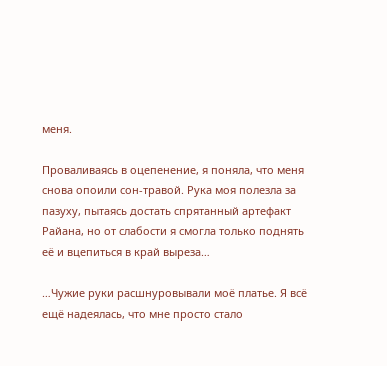меня.

Проваливаясь в оцепенение, я поняла, что меня снова опоили сон-травой. Рука моя полезла за пазуху, пытаясь достать спрятанный артефакт Райана, но от слабости я смогла только поднять её и вцепиться в край выреза…

…Чужие руки расшнуровывали моё платье. Я всё ещё надеялась, что мне просто стало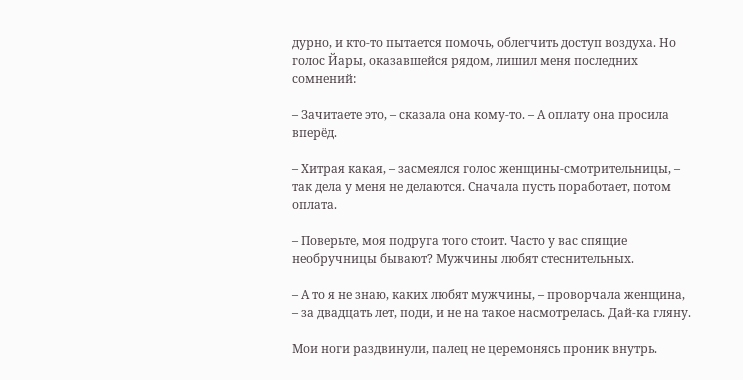дурно, и кто-то пытается помочь, облегчить доступ воздуха. Но голос Йары, оказавшейся рядом, лишил меня последних сомнений:

– Зачитаете это, – сказала она кому-то. – А оплату она просила вперёд.

– Хитрая какая, – засмеялся голос женщины-смотрительницы, – так дела у меня не делаются. Сначала пусть поработает, потом оплата.

– Поверьте, моя подруга того стоит. Часто у вас спящие необручницы бывают? Мужчины любят стеснительных.

– А то я не знаю, каких любят мужчины, – проворчала женщина, – за двадцать лет, поди, и не на такое насмотрелась. Дай-ка гляну.

Мои ноги раздвинули, палец не церемонясь проник внутрь.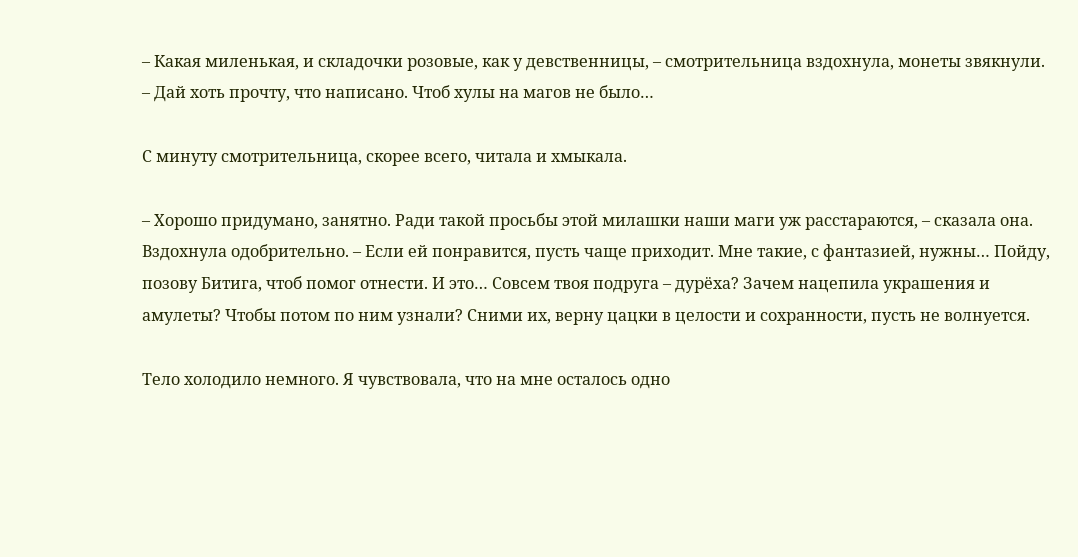– Какая миленькая, и складочки розовые, как у девственницы, – смотрительница вздохнула, монеты звякнули. – Дай хоть прочту, что написано. Чтоб хулы на магов не было…

С минуту смотрительница, скорее всего, читала и хмыкала.

– Хорошо придумано, занятно. Ради такой просьбы этой милашки наши маги уж расстараются, – сказала она. Вздохнула одобрительно. – Если ей понравится, пусть чаще приходит. Мне такие, с фантазией, нужны… Пойду, позову Битига, чтоб помог отнести. И это… Совсем твоя подруга – дурёха? Зачем нацепила украшения и амулеты? Чтобы потом по ним узнали? Сними их, верну цацки в целости и сохранности, пусть не волнуется.

Тело холодило немного. Я чувствовала, что на мне осталось одно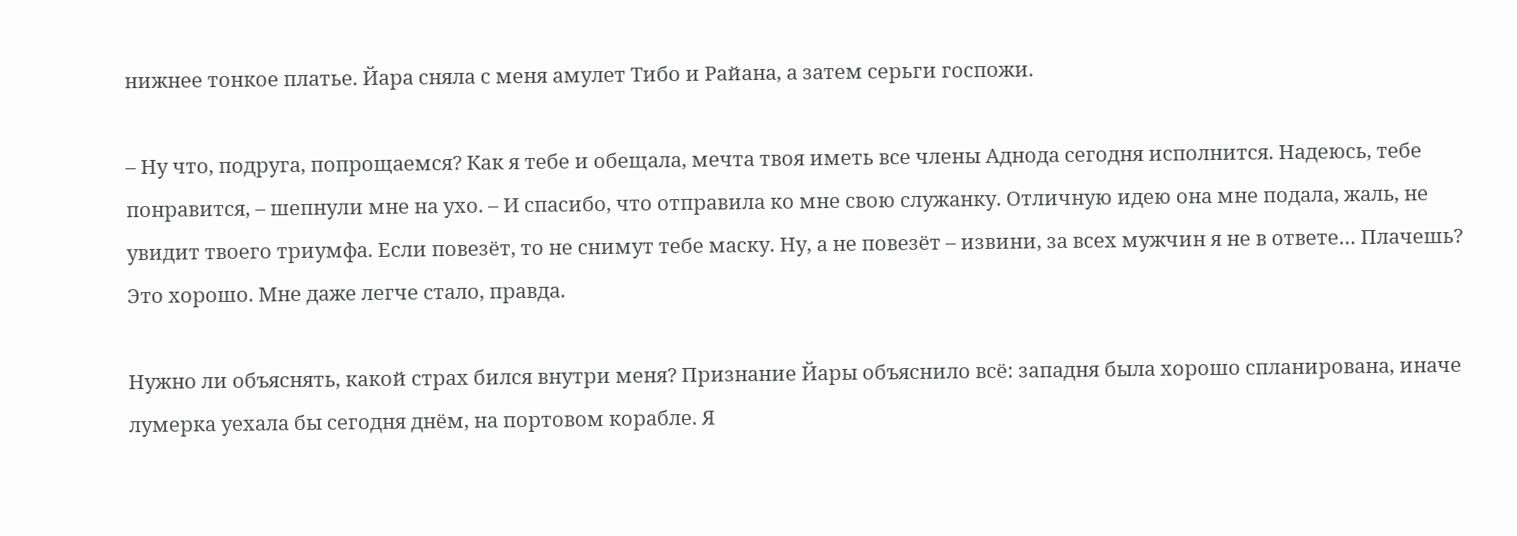нижнее тонкое платье. Йара сняла с меня амулет Тибо и Райана, а затем серьги госпожи.

– Ну что, подруга, попрощаемся? Как я тебе и обещала, мечта твоя иметь все члены Аднода сегодня исполнится. Надеюсь, тебе понравится, – шепнули мне на ухо. – И спасибо, что отправила ко мне свою служанку. Отличную идею она мне подала, жаль, не увидит твоего триумфа. Если повезёт, то не снимут тебе маску. Ну, а не повезёт – извини, за всех мужчин я не в ответе… Плачешь? Это хорошо. Мне даже легче стало, правда.

Нужно ли объяснять, какой страх бился внутри меня? Признание Йары объяснило всё: западня была хорошо спланирована, иначе лумерка уехала бы сегодня днём, на портовом корабле. Я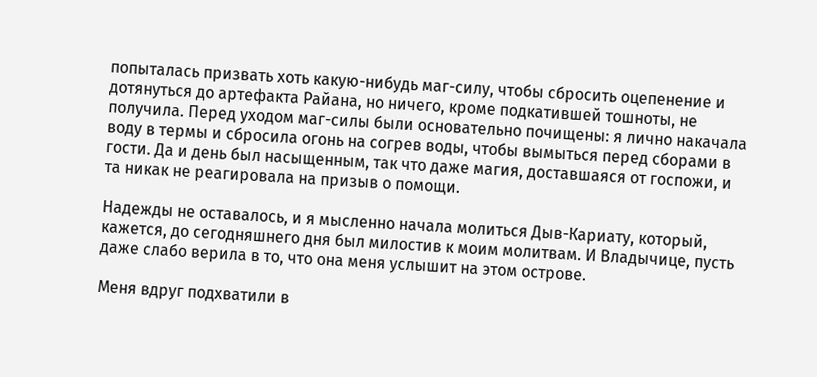попыталась призвать хоть какую-нибудь маг-силу, чтобы сбросить оцепенение и дотянуться до артефакта Райана, но ничего, кроме подкатившей тошноты, не получила. Перед уходом маг-силы были основательно почищены: я лично накачала воду в термы и сбросила огонь на согрев воды, чтобы вымыться перед сборами в гости. Да и день был насыщенным, так что даже магия, доставшаяся от госпожи, и та никак не реагировала на призыв о помощи.

Надежды не оставалось, и я мысленно начала молиться Дыв-Кариату, который, кажется, до сегодняшнего дня был милостив к моим молитвам. И Владычице, пусть даже слабо верила в то, что она меня услышит на этом острове.

Меня вдруг подхватили в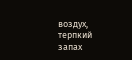воздух, терпкий запах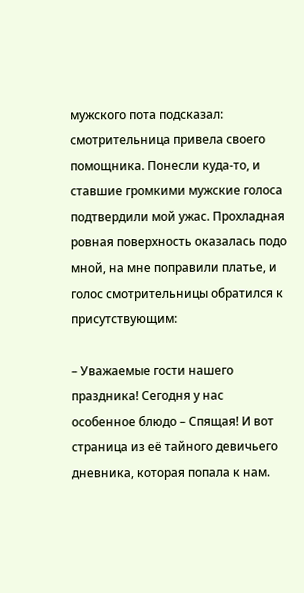мужского пота подсказал: смотрительница привела своего помощника. Понесли куда-то, и ставшие громкими мужские голоса подтвердили мой ужас. Прохладная ровная поверхность оказалась подо мной, на мне поправили платье, и голос смотрительницы обратился к присутствующим:

– Уважаемые гости нашего праздника! Сегодня у нас особенное блюдо – Спящая! И вот страница из её тайного девичьего дневника, которая попала к нам.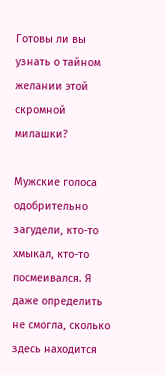Готовы ли вы узнать о тайном желании этой скромной милашки?

Мужские голоса одобрительно загудели, кто-то хмыкал, кто-то посмеивался. Я даже определить не смогла, сколько здесь находится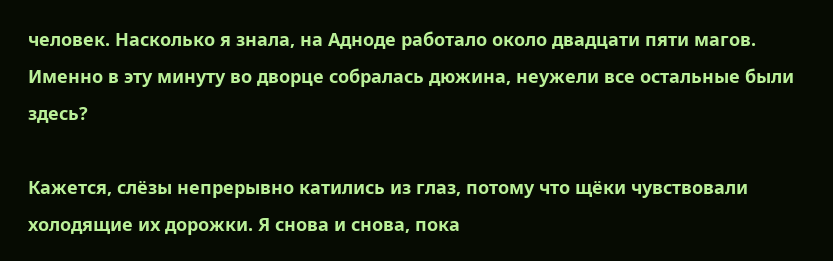человек. Насколько я знала, на Адноде работало около двадцати пяти магов. Именно в эту минуту во дворце собралась дюжина, неужели все остальные были здесь?

Кажется, слёзы непрерывно катились из глаз, потому что щёки чувствовали холодящие их дорожки. Я снова и снова, пока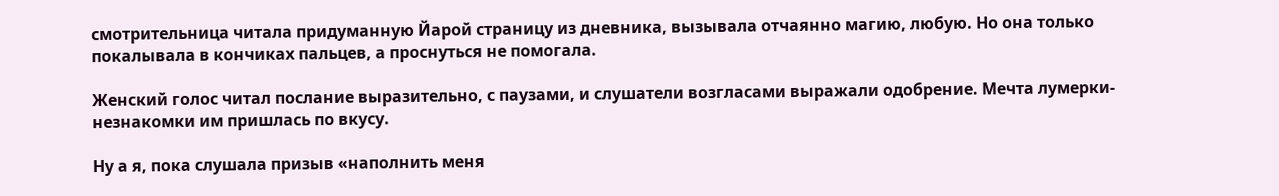смотрительница читала придуманную Йарой страницу из дневника, вызывала отчаянно магию, любую. Но она только покалывала в кончиках пальцев, а проснуться не помогала.

Женский голос читал послание выразительно, с паузами, и слушатели возгласами выражали одобрение. Мечта лумерки-незнакомки им пришлась по вкусу.

Ну а я, пока слушала призыв «наполнить меня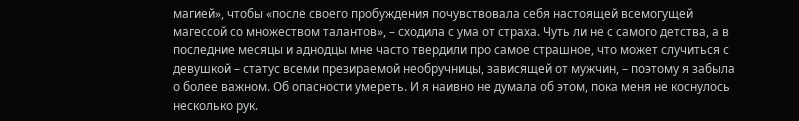магией», чтобы «после своего пробуждения почувствовала себя настоящей всемогущей магессой со множеством талантов», – сходила с ума от страха. Чуть ли не с самого детства, а в последние месяцы и аднодцы мне часто твердили про самое страшное, что может случиться с девушкой – статус всеми презираемой необручницы, зависящей от мужчин, – поэтому я забыла о более важном. Об опасности умереть. И я наивно не думала об этом, пока меня не коснулось несколько рук.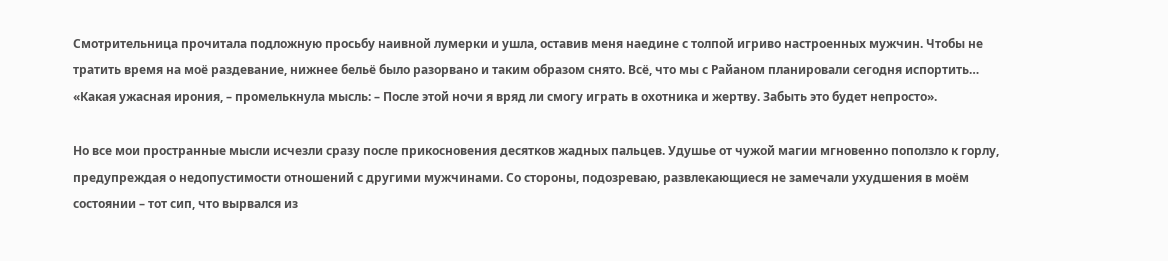Смотрительница прочитала подложную просьбу наивной лумерки и ушла, оставив меня наедине с толпой игриво настроенных мужчин. Чтобы не тратить время на моё раздевание, нижнее бельё было разорвано и таким образом снято. Всё, что мы с Райаном планировали сегодня испортить… «Какая ужасная ирония, – промелькнула мысль: – После этой ночи я вряд ли смогу играть в охотника и жертву. Забыть это будет непросто».

Но все мои пространные мысли исчезли сразу после прикосновения десятков жадных пальцев. Удушье от чужой магии мгновенно поползло к горлу, предупреждая о недопустимости отношений с другими мужчинами. Со стороны, подозреваю, развлекающиеся не замечали ухудшения в моём состоянии – тот сип, что вырвался из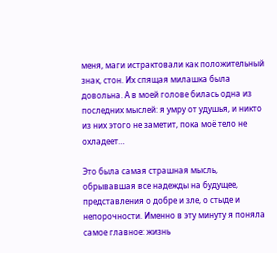меня, маги истрактовали как положительный знак, стон. Их спящая милашка была довольна. А в моей голове билась одна из последних мыслей: я умру от удушья, и никто из них этого не заметит, пока моё тело не охладеет…

Это была самая страшная мысль, обрывавшая все надежды на будущее, представления о добре и зле, о стыде и непорочности. Именно в эту минуту я поняла самое главное: жизнь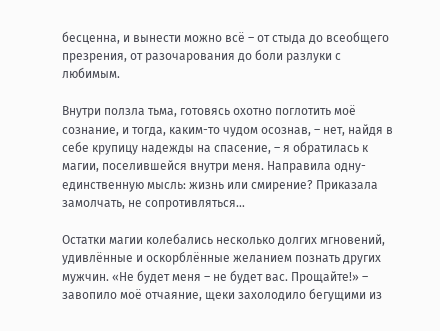бесценна, и вынести можно всё – от стыда до всеобщего презрения, от разочарования до боли разлуки с любимым.

Внутри ползла тьма, готовясь охотно поглотить моё сознание, и тогда, каким-то чудом осознав, – нет, найдя в себе крупицу надежды на спасение, – я обратилась к магии, поселившейся внутри меня. Направила одну-единственную мысль: жизнь или смирение? Приказала замолчать, не сопротивляться…

Остатки магии колебались несколько долгих мгновений, удивлённые и оскорблённые желанием познать других мужчин. «Не будет меня – не будет вас. Прощайте!» – завопило моё отчаяние, щеки захолодило бегущими из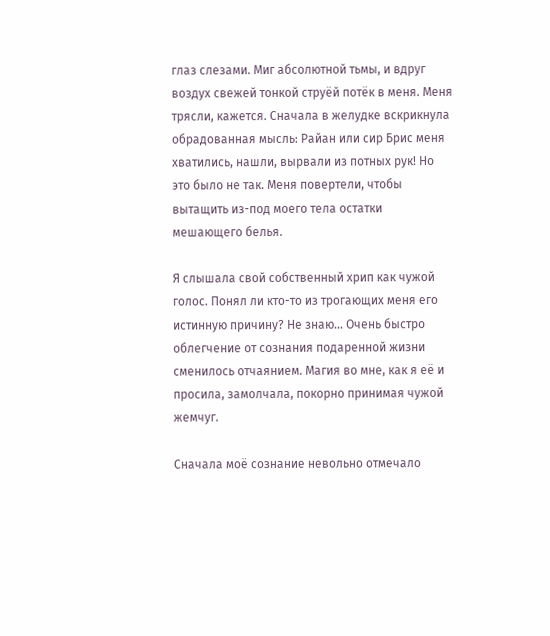глаз слезами. Миг абсолютной тьмы, и вдруг воздух свежей тонкой струёй потёк в меня. Меня трясли, кажется. Сначала в желудке вскрикнула обрадованная мысль: Райан или сир Брис меня хватились, нашли, вырвали из потных рук! Но это было не так. Меня повертели, чтобы вытащить из-под моего тела остатки мешающего белья.

Я слышала свой собственный хрип как чужой голос. Понял ли кто-то из трогающих меня его истинную причину? Не знаю… Очень быстро облегчение от сознания подаренной жизни сменилось отчаянием. Магия во мне, как я её и просила, замолчала, покорно принимая чужой жемчуг.

Сначала моё сознание невольно отмечало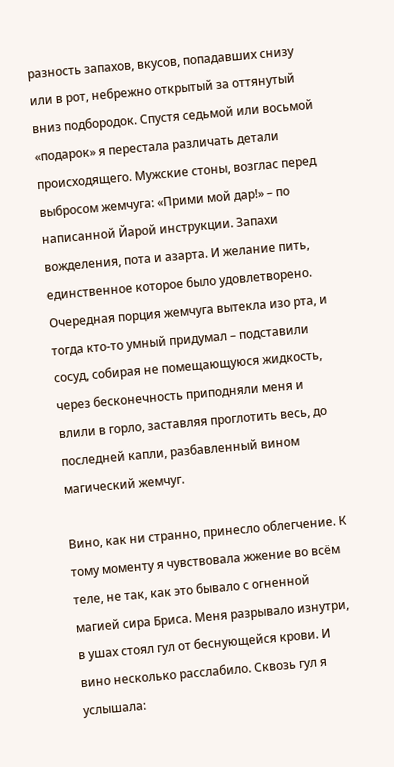разность запахов, вкусов, попадавших снизу или в рот, небрежно открытый за оттянутый вниз подбородок. Спустя седьмой или восьмой «подарок» я перестала различать детали происходящего. Мужские стоны, возглас перед выбросом жемчуга: «Прими мой дар!» – по написанной Йарой инструкции. Запахи вожделения, пота и азарта. И желание пить, единственное которое было удовлетворено. Очередная порция жемчуга вытекла изо рта, и тогда кто-то умный придумал – подставили сосуд, собирая не помещающуюся жидкость, через бесконечность приподняли меня и влили в горло, заставляя проглотить весь, до последней капли, разбавленный вином магический жемчуг.

Вино, как ни странно, принесло облегчение. К тому моменту я чувствовала жжение во всём теле, не так, как это бывало с огненной магией сира Бриса. Меня разрывало изнутри, в ушах стоял гул от беснующейся крови. И вино несколько расслабило. Сквозь гул я услышала: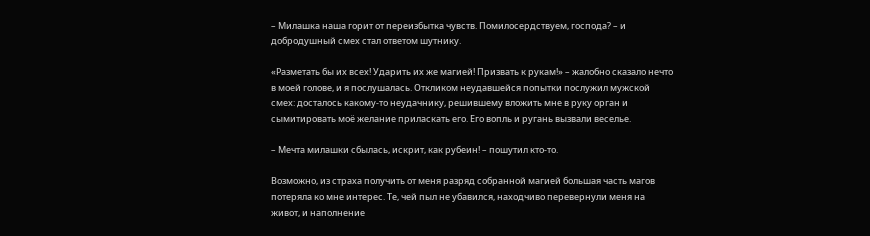– Милашка наша горит от переизбытка чувств. Помилосердствуем, господа? – и добродушный смех стал ответом шутнику.

«Разметать бы их всех! Ударить их же магией! Призвать к рукам!» – жалобно сказало нечто в моей голове, и я послушалась. Откликом неудавшейся попытки послужил мужской смех: досталось какому-то неудачнику, решившему вложить мне в руку орган и сымитировать моё желание приласкать его. Его вопль и ругань вызвали веселье.

– Мечта милашки сбылась, искрит, как рубеин! – пошутил кто-то.

Возможно, из страха получить от меня разряд собранной магией большая часть магов потеряла ко мне интерес. Те, чей пыл не убавился, находчиво перевернули меня на живот, и наполнение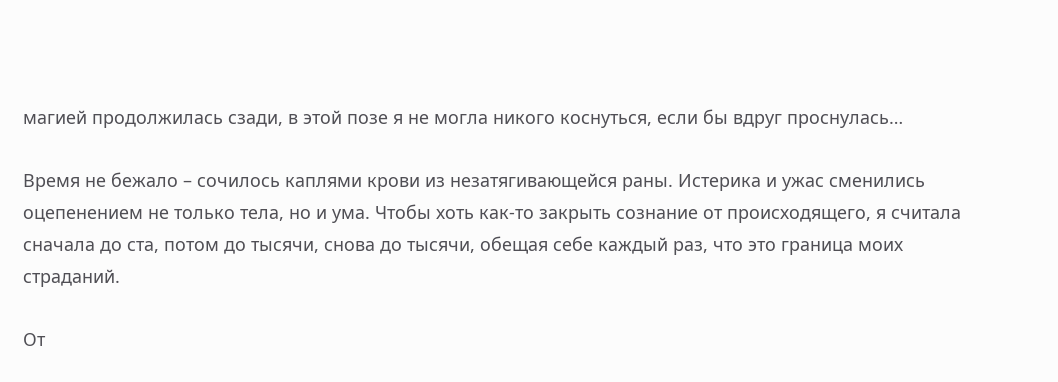магией продолжилась сзади, в этой позе я не могла никого коснуться, если бы вдруг проснулась…

Время не бежало – сочилось каплями крови из незатягивающейся раны. Истерика и ужас сменились оцепенением не только тела, но и ума. Чтобы хоть как-то закрыть сознание от происходящего, я считала сначала до ста, потом до тысячи, снова до тысячи, обещая себе каждый раз, что это граница моих страданий.

От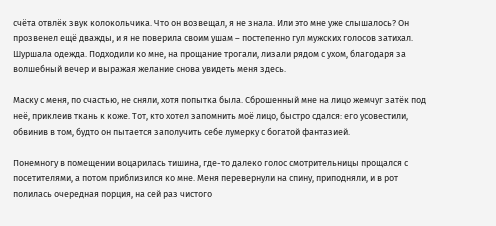счёта отвлёк звук колокольчика. Что он возвещал, я не знала. Или это мне уже слышалось? Он прозвенел ещё дважды, и я не поверила своим ушам – постепенно гул мужских голосов затихал. Шуршала одежда. Подходили ко мне, на прощание трогали, лизали рядом с ухом, благодаря за волшебный вечер и выражая желание снова увидеть меня здесь.

Маску с меня, по счастью, не сняли, хотя попытка была. Сброшенный мне на лицо жемчуг затёк под неё, приклеив ткань к коже. Тот, кто хотел запомнить моё лицо, быстро сдался: его усовестили, обвинив в том, будто он пытается заполучить себе лумерку с богатой фантазией.

Понемногу в помещении воцарилась тишина, где-то далеко голос смотрительницы прощался с посетителями, а потом приблизился ко мне. Меня перевернули на спину, приподняли, и в рот полилась очередная порция, на сей раз чистого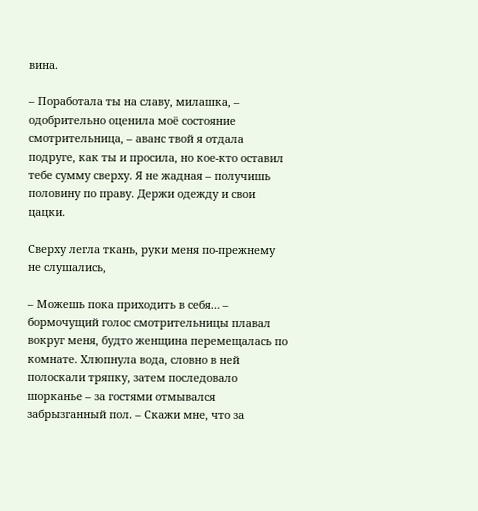вина.

– Поработала ты на славу, милашка, – одобрительно оценила моё состояние смотрительница, – аванс твой я отдала подруге, как ты и просила, но кое-кто оставил тебе сумму сверху. Я не жадная – получишь половину по праву. Держи одежду и свои цацки.

Сверху легла ткань, руки меня по-прежнему не слушались,

– Можешь пока приходить в себя… – бормочущий голос смотрительницы плавал вокруг меня, будто женщина перемещалась по комнате. Хлюпнула вода, словно в ней полоскали тряпку, затем последовало шорканье – за гостями отмывался забрызганный пол. – Скажи мне, что за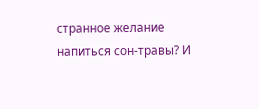странное желание напиться сон-травы? И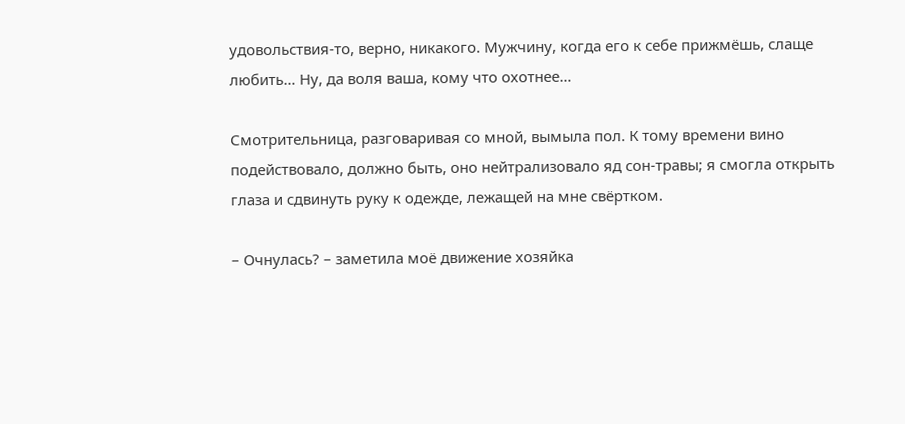удовольствия-то, верно, никакого. Мужчину, когда его к себе прижмёшь, слаще любить… Ну, да воля ваша, кому что охотнее…

Смотрительница, разговаривая со мной, вымыла пол. К тому времени вино подействовало, должно быть, оно нейтрализовало яд сон-травы; я смогла открыть глаза и сдвинуть руку к одежде, лежащей на мне свёртком.

– Очнулась? – заметила моё движение хозяйка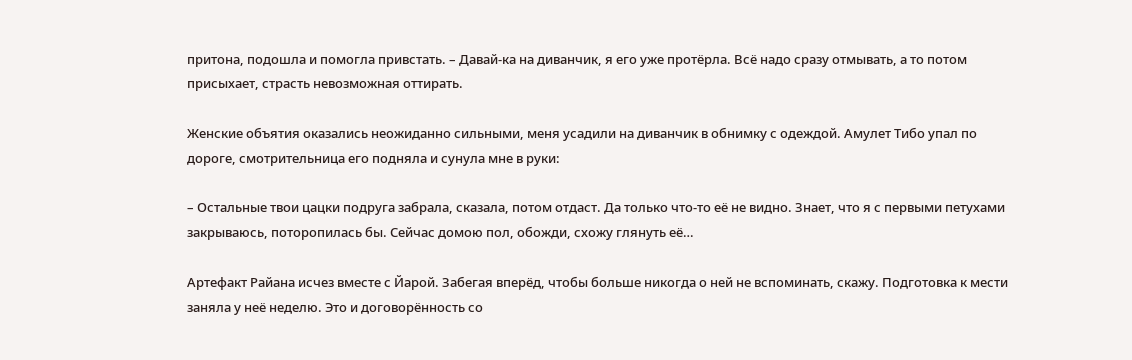притона, подошла и помогла привстать. – Давай-ка на диванчик, я его уже протёрла. Всё надо сразу отмывать, а то потом присыхает, страсть невозможная оттирать.

Женские объятия оказались неожиданно сильными, меня усадили на диванчик в обнимку с одеждой. Амулет Тибо упал по дороге, смотрительница его подняла и сунула мне в руки:

– Остальные твои цацки подруга забрала, сказала, потом отдаст. Да только что-то её не видно. Знает, что я с первыми петухами закрываюсь, поторопилась бы. Сейчас домою пол, обожди, схожу глянуть её…

Артефакт Райана исчез вместе с Йарой. Забегая вперёд, чтобы больше никогда о ней не вспоминать, скажу. Подготовка к мести заняла у неё неделю. Это и договорённость со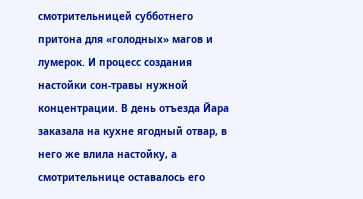смотрительницей субботнего притона для «голодных» магов и лумерок. И процесс создания настойки сон-травы нужной концентрации. В день отъезда Йара заказала на кухне ягодный отвар, в него же влила настойку, а смотрительнице оставалось его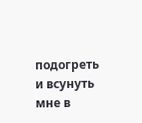подогреть и всунуть мне в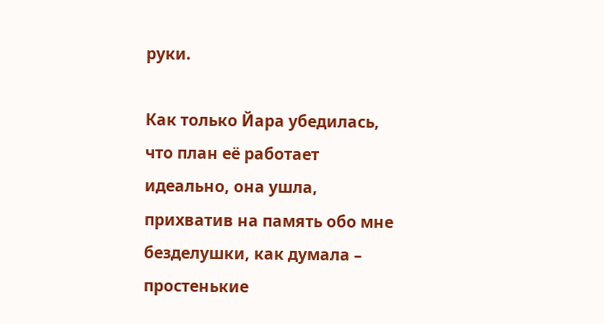руки.

Как только Йара убедилась, что план её работает идеально, она ушла, прихватив на память обо мне безделушки, как думала – простенькие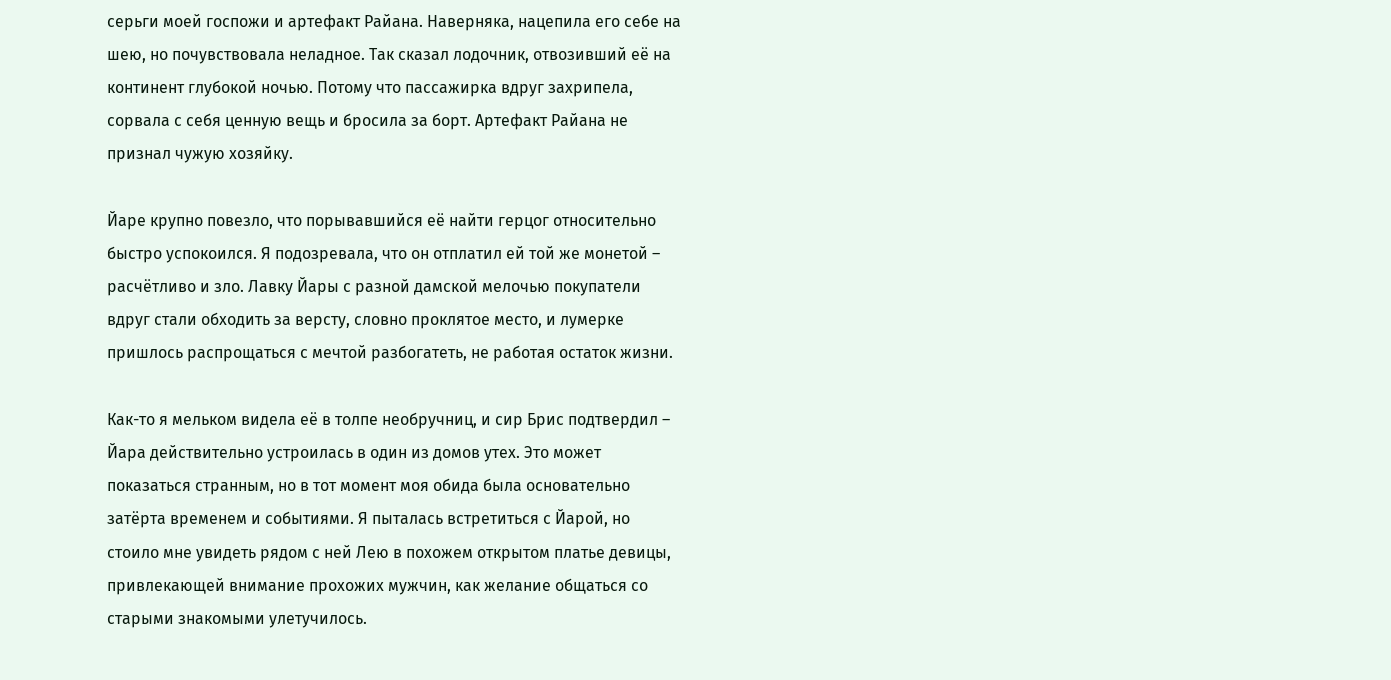серьги моей госпожи и артефакт Райана. Наверняка, нацепила его себе на шею, но почувствовала неладное. Так сказал лодочник, отвозивший её на континент глубокой ночью. Потому что пассажирка вдруг захрипела, сорвала с себя ценную вещь и бросила за борт. Артефакт Райана не признал чужую хозяйку.

Йаре крупно повезло, что порывавшийся её найти герцог относительно быстро успокоился. Я подозревала, что он отплатил ей той же монетой – расчётливо и зло. Лавку Йары с разной дамской мелочью покупатели вдруг стали обходить за версту, словно проклятое место, и лумерке пришлось распрощаться с мечтой разбогатеть, не работая остаток жизни.

Как-то я мельком видела её в толпе необручниц, и сир Брис подтвердил – Йара действительно устроилась в один из домов утех. Это может показаться странным, но в тот момент моя обида была основательно затёрта временем и событиями. Я пыталась встретиться с Йарой, но стоило мне увидеть рядом с ней Лею в похожем открытом платье девицы, привлекающей внимание прохожих мужчин, как желание общаться со старыми знакомыми улетучилось.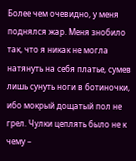Более чем очевидно, у меня поднялся жар. Меня знобило так, что я никак не могла натянуть на себя платье, сумев лишь сунуть ноги в ботиночки, ибо мокрый дощатый пол не грел. Чулки цеплять было не к чему –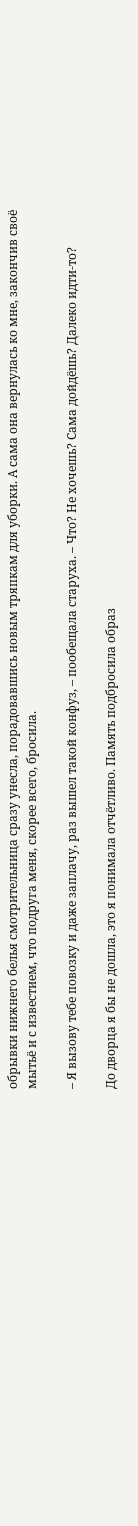обрывки нижнего белья смотрительница сразу унесла, порадовавшись новым тряпкам для уборки. А сама она вернулась ко мне, закончив своё мытьё и с известием, что подруга меня, скорее всего, бросила.

– Я вызову тебе повозку и даже заплачу, раз вышел такой конфуз, – пообещала старуха. – Что? Не хочешь? Сама дойдёшь? Далеко идти-то?

До дворца я бы не дошла, это я понимала отчётливо. Память подбросила образ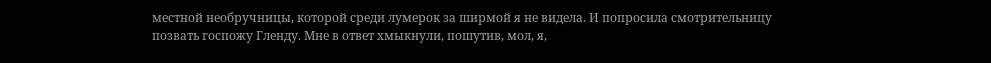местной необручницы, которой среди лумерок за ширмой я не видела. И попросила смотрительницу позвать госпожу Гленду. Мне в ответ хмыкнули, пошутив, мол, я,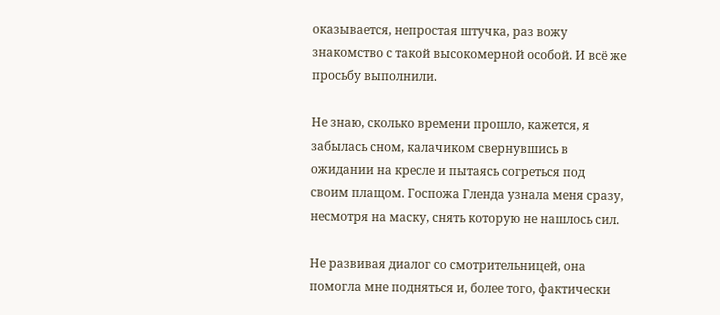оказывается, непростая штучка, раз вожу знакомство с такой высокомерной особой. И всё же просьбу выполнили.

Не знаю, сколько времени прошло, кажется, я забылась сном, калачиком свернувшись в ожидании на кресле и пытаясь согреться под своим плащом. Госпожа Гленда узнала меня сразу, несмотря на маску, снять которую не нашлось сил.

Не развивая диалог со смотрительницей, она помогла мне подняться и, более того, фактически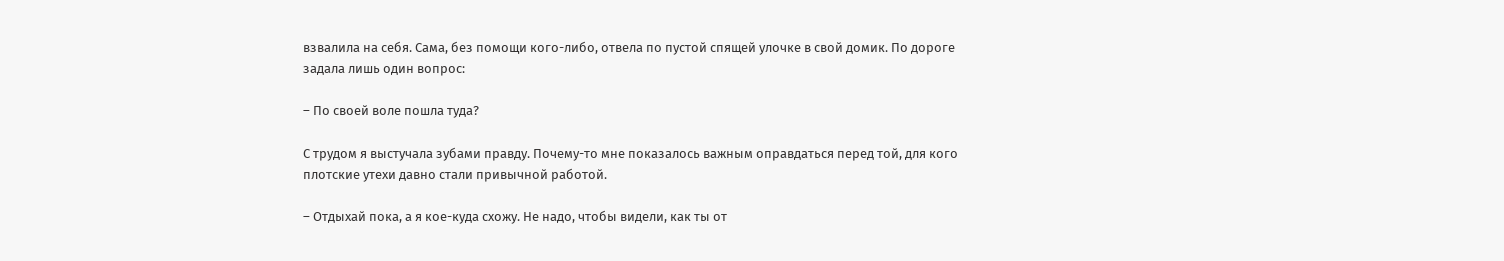взвалила на себя. Сама, без помощи кого-либо, отвела по пустой спящей улочке в свой домик. По дороге задала лишь один вопрос:

– По своей воле пошла туда?

С трудом я выстучала зубами правду. Почему-то мне показалось важным оправдаться перед той, для кого плотские утехи давно стали привычной работой.

– Отдыхай пока, а я кое-куда схожу. Не надо, чтобы видели, как ты от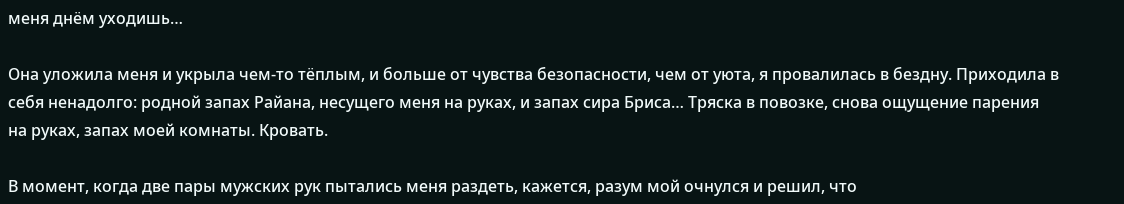меня днём уходишь…

Она уложила меня и укрыла чем-то тёплым, и больше от чувства безопасности, чем от уюта, я провалилась в бездну. Приходила в себя ненадолго: родной запах Райана, несущего меня на руках, и запах сира Бриса… Тряска в повозке, снова ощущение парения на руках, запах моей комнаты. Кровать.

В момент, когда две пары мужских рук пытались меня раздеть, кажется, разум мой очнулся и решил, что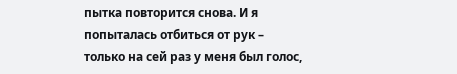пытка повторится снова. И я попыталась отбиться от рук – только на сей раз у меня был голос,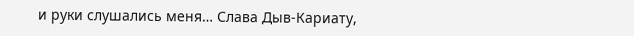и руки слушались меня… Слава Дыв-Кариату,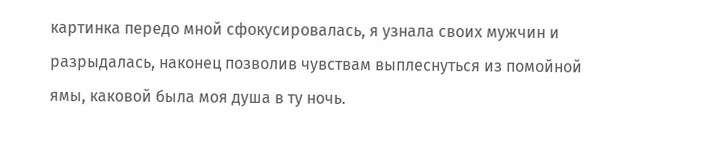картинка передо мной сфокусировалась, я узнала своих мужчин и разрыдалась, наконец позволив чувствам выплеснуться из помойной ямы, каковой была моя душа в ту ночь.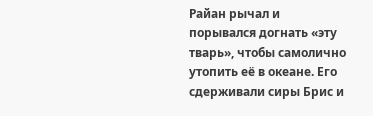Райан рычал и порывался догнать «эту тварь», чтобы самолично утопить её в океане. Его сдерживали сиры Брис и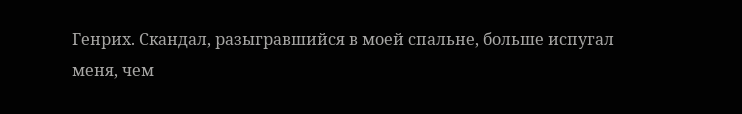Генрих. Скандал, разыгравшийся в моей спальне, больше испугал меня, чем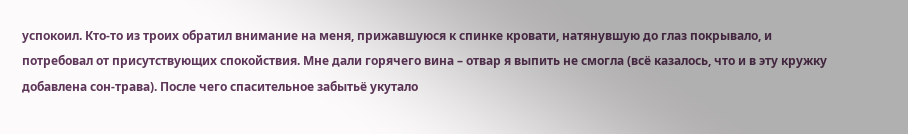успокоил. Кто-то из троих обратил внимание на меня, прижавшуюся к спинке кровати, натянувшую до глаз покрывало, и потребовал от присутствующих спокойствия. Мне дали горячего вина – отвар я выпить не смогла (всё казалось, что и в эту кружку добавлена сон-трава). После чего спасительное забытьё укутало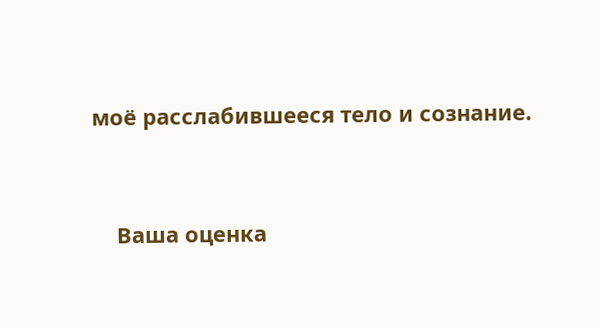моё расслабившееся тело и сознание.


    Ваша оценка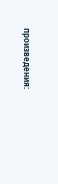произведения: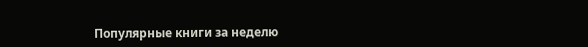Популярные книги за неделю